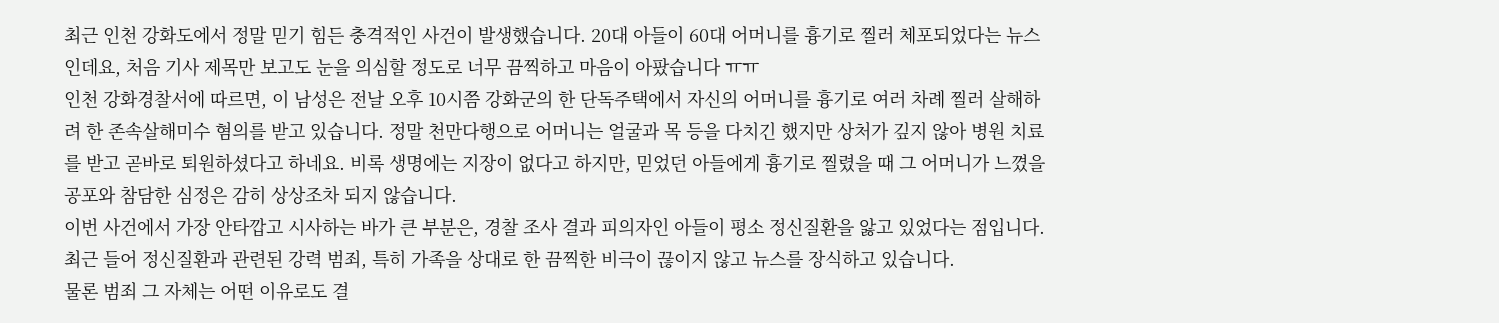최근 인천 강화도에서 정말 믿기 힘든 충격적인 사건이 발생했습니다. 20대 아들이 60대 어머니를 흉기로 찔러 체포되었다는 뉴스인데요, 처음 기사 제목만 보고도 눈을 의심할 정도로 너무 끔찍하고 마음이 아팠습니다 ㅠㅠ
인천 강화경찰서에 따르면, 이 남성은 전날 오후 10시쯤 강화군의 한 단독주택에서 자신의 어머니를 흉기로 여러 차례 찔러 살해하려 한 존속살해미수 혐의를 받고 있습니다. 정말 천만다행으로 어머니는 얼굴과 목 등을 다치긴 했지만 상처가 깊지 않아 병원 치료를 받고 곧바로 퇴원하셨다고 하네요. 비록 생명에는 지장이 없다고 하지만, 믿었던 아들에게 흉기로 찔렸을 때 그 어머니가 느꼈을 공포와 참담한 심정은 감히 상상조차 되지 않습니다.
이번 사건에서 가장 안타깝고 시사하는 바가 큰 부분은, 경찰 조사 결과 피의자인 아들이 평소 정신질환을 앓고 있었다는 점입니다. 최근 들어 정신질환과 관련된 강력 범죄, 특히 가족을 상대로 한 끔찍한 비극이 끊이지 않고 뉴스를 장식하고 있습니다.
물론 범죄 그 자체는 어떤 이유로도 결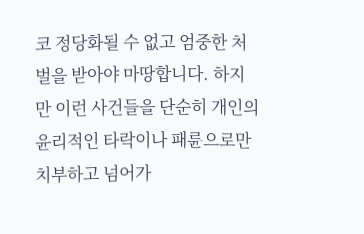코 정당화될 수 없고 엄중한 처벌을 받아야 마땅합니다. 하지만 이런 사건들을 단순히 개인의 윤리적인 타락이나 패륜으로만 치부하고 넘어가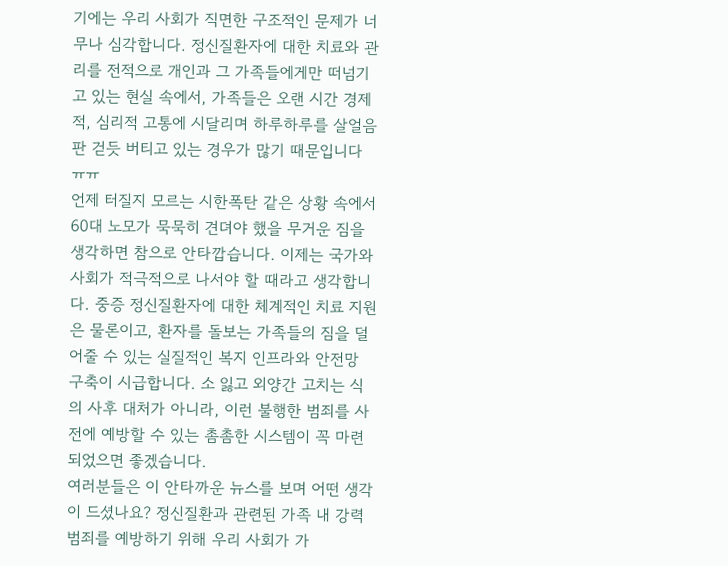기에는 우리 사회가 직면한 구조적인 문제가 너무나 심각합니다. 정신질환자에 대한 치료와 관리를 전적으로 개인과 그 가족들에게만 떠넘기고 있는 현실 속에서, 가족들은 오랜 시간 경제적, 심리적 고통에 시달리며 하루하루를 살얼음판 걷듯 버티고 있는 경우가 많기 때문입니다 ㅠㅠ
언제 터질지 모르는 시한폭탄 같은 상황 속에서 60대 노모가 묵묵히 견뎌야 했을 무거운 짐을 생각하면 참으로 안타깝습니다. 이제는 국가와 사회가 적극적으로 나서야 할 때라고 생각합니다. 중증 정신질환자에 대한 체계적인 치료 지원은 물론이고, 환자를 돌보는 가족들의 짐을 덜어줄 수 있는 실질적인 복지 인프라와 안전망 구축이 시급합니다. 소 잃고 외양간 고치는 식의 사후 대처가 아니라, 이런 불행한 범죄를 사전에 예방할 수 있는 촘촘한 시스템이 꼭 마련되었으면 좋겠습니다.
여러분들은 이 안타까운 뉴스를 보며 어떤 생각이 드셨나요? 정신질환과 관련된 가족 내 강력 범죄를 예방하기 위해 우리 사회가 가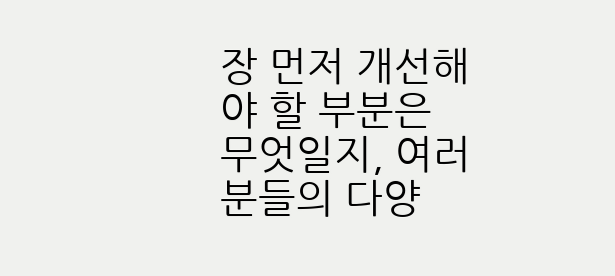장 먼저 개선해야 할 부분은 무엇일지, 여러분들의 다양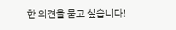한 의견을 묻고 싶습니다!